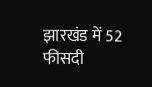झारखंड में 52 फीसदी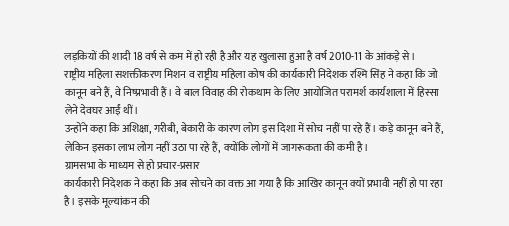लड़कियों की शादी 18 वर्ष से कम में हो रही है और यह खुलासा हुआ है वर्ष 2010-11 के आंकड़े से।
राष्ट्रीय महिला सशक्तीकरण मिशन व राष्ट्रीय महिला कोष की कार्यकारी निदेशक रश्मि सिंह ने कहा कि जो कानून बने हैं, वे निष्प्रभावी हैं। वे बाल विवाह की रोकथाम के लिए आयोजित परामर्श कार्यशाला में हिस्सा लेने देवघर आईं थीं।
उन्होंने कहा कि अशिक्षा, गरीबी, बेकारी के कारण लोग इस दिशा में सोच नहीं पा रहे हैं। कड़े कानून बने हैं, लेकिन इसका लाभ लोग नहीं उठा पा रहे हैं, क्योंकि लोगों में जागरूकता की कमी है।
ग्रामसभा के माध्यम से हो प्रचार-प्रसार
कार्यकारी निदेशक ने कहा कि अब सोचने का वक्त आ गया है कि आखिर कानून क्यों प्रभावी नहीं हो पा रहा है। इसके मूल्यांकन की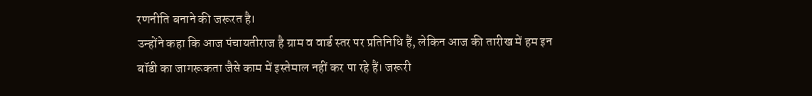रणनीति बनाने की जरूरत है।
उन्होंने कहा कि आज पंचायतीराज है ग्राम व वार्ड स्तर पर प्रतिनिधि हैं, लेकिन आज की तारीख में हम इन बॉडी का जागरूकता जैसे काम में इस्तेमाल नहीं कर पा रहे हैं। जरूरी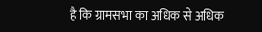है कि ग्रामसभा का अधिक से अधिक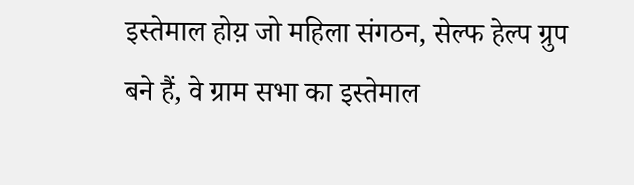इस्तेमाल होय़ जो महिला संगठन, सेल्फ हेल्प ग्रुप बने हैं, वे ग्राम सभा का इस्तेमाल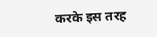करके इस तरह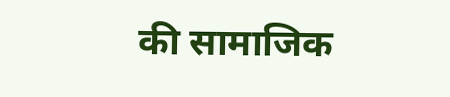की सामाजिक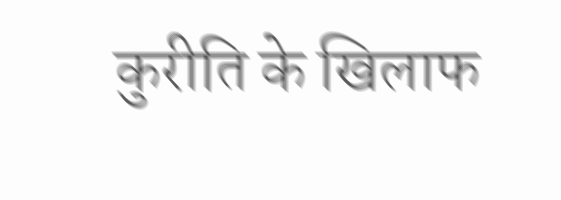कुरीति के खिलाफ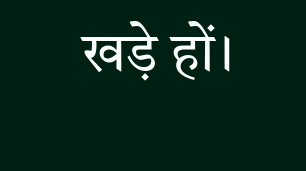खड़े हों।